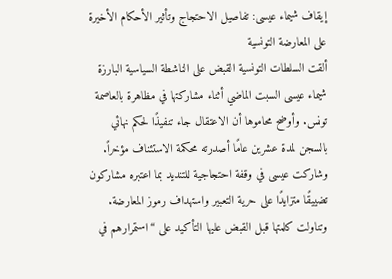إيقاف شيماء عيسى: تفاصيل الاحتجاج وتأثير الأحكام الأخيرة على المعارضة التونسية
ألقت السلطات التونسية القبض على الناشطة السياسية البارزة شيماء عيسى السبت الماضي أثناء مشاركتها في مظاهرة بالعاصمة تونس. وأوضح محاموها أن الاعتقال جاء تنفيذًا لحكم نهائي بالسجن لمدة عشرين عامًا أصدرته محكمة الاستئناف مؤخراً.
وشاركت عيسى في وقفة احتجاجية للتنديد بما اعتبره مشاركون تضييقًا متزايدًا على حرية التعبير واستهداف رموز المعارضة. وتناولت كلمتها قبل القبض عليها التأكيد على “استمرارهم في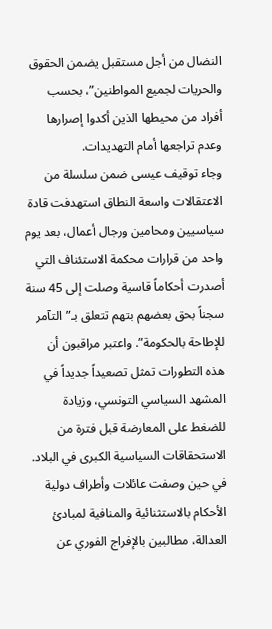النضال من أجل مستقبل يضمن الحقوق والحريات لجميع المواطنين”، بحسب أفراد من محيطها الذين أكدوا إصرارها وعدم تراجعها أمام التهديدات.
وجاء توقيف عيسى ضمن سلسلة من الاعتقالات واسعة النطاق استهدفت قادة سياسيين ومحامين ورجال أعمال، بعد يوم واحد من قرارات محكمة الاستئناف التي أصدرت أحكاماً قاسية وصلت إلى 45 سنة سجناً بحق بعضهم بتهم تتعلق بـ”التآمر للإطاحة بالحكومة”. واعتبر مراقبون أن هذه التطورات تمثل تصعيداً جديداً في المشهد السياسي التونسي، وزيادة للضغط على المعارضة قبل فترة من الاستحقاقات السياسية الكبرى في البلاد.
في حين وصفت عائلات وأطراف دولية الأحكام بالاستثنائية والمنافية لمبادئ العدالة، مطالبين بالإفراج الفوري عن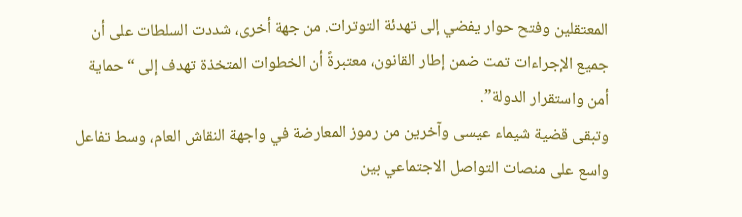المعتقلين وفتح حوار يفضي إلى تهدئة التوترات. من جهة أخرى، شددت السلطات على أن جميع الإجراءات تمت ضمن إطار القانون، معتبرةً أن الخطوات المتخذة تهدف إلى “حماية أمن واستقرار الدولة”.
وتبقى قضية شيماء عيسى وآخرين من رموز المعارضة في واجهة النقاش العام، وسط تفاعل واسع على منصات التواصل الاجتماعي بين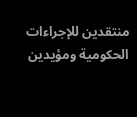منتقدين للإجراءات الحكومية ومؤيدين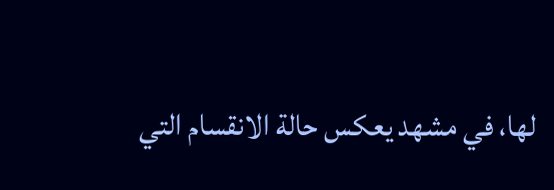لها، في مشهد يعكس حالة الانقسام التي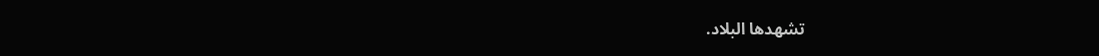تشهدها البلاد.